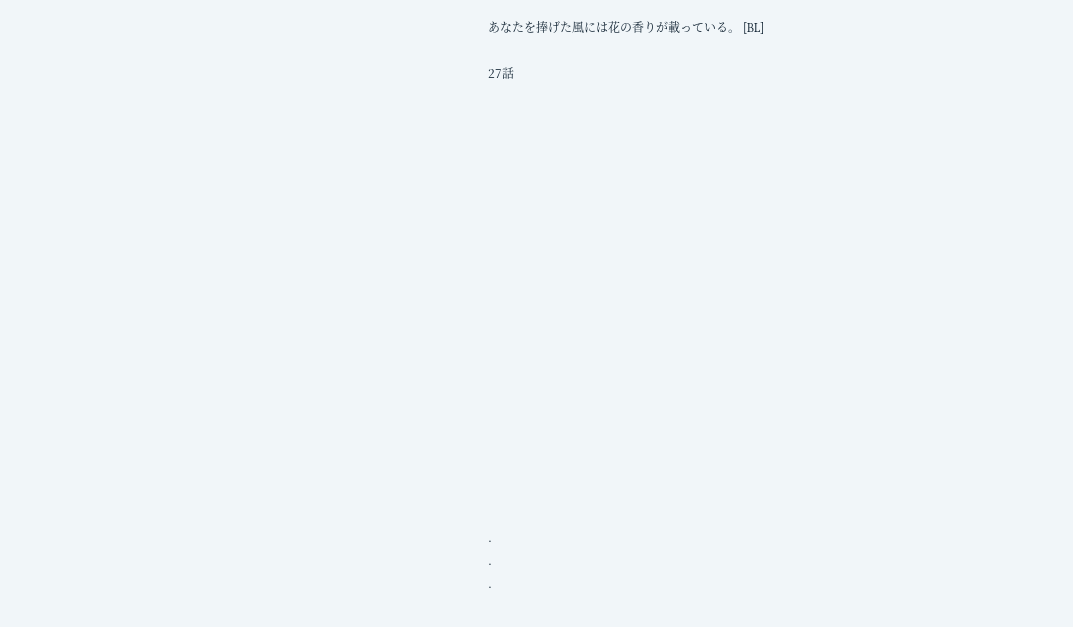あなたを捧げた風には花の香りが載っている。 [BL]

27話



















.
.
.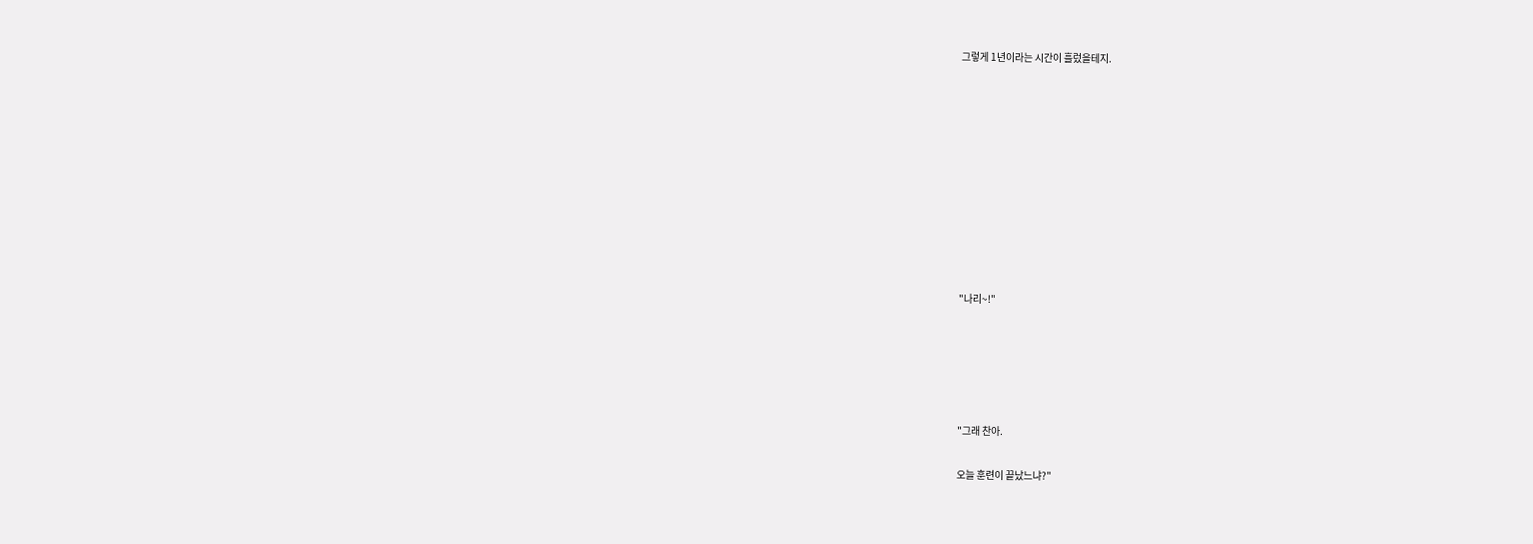그렇게 1년이라는 시간이 흘렀을테지.










"나리~!"





"그래 찬아.

오늘 훈련이 끝났느냐?"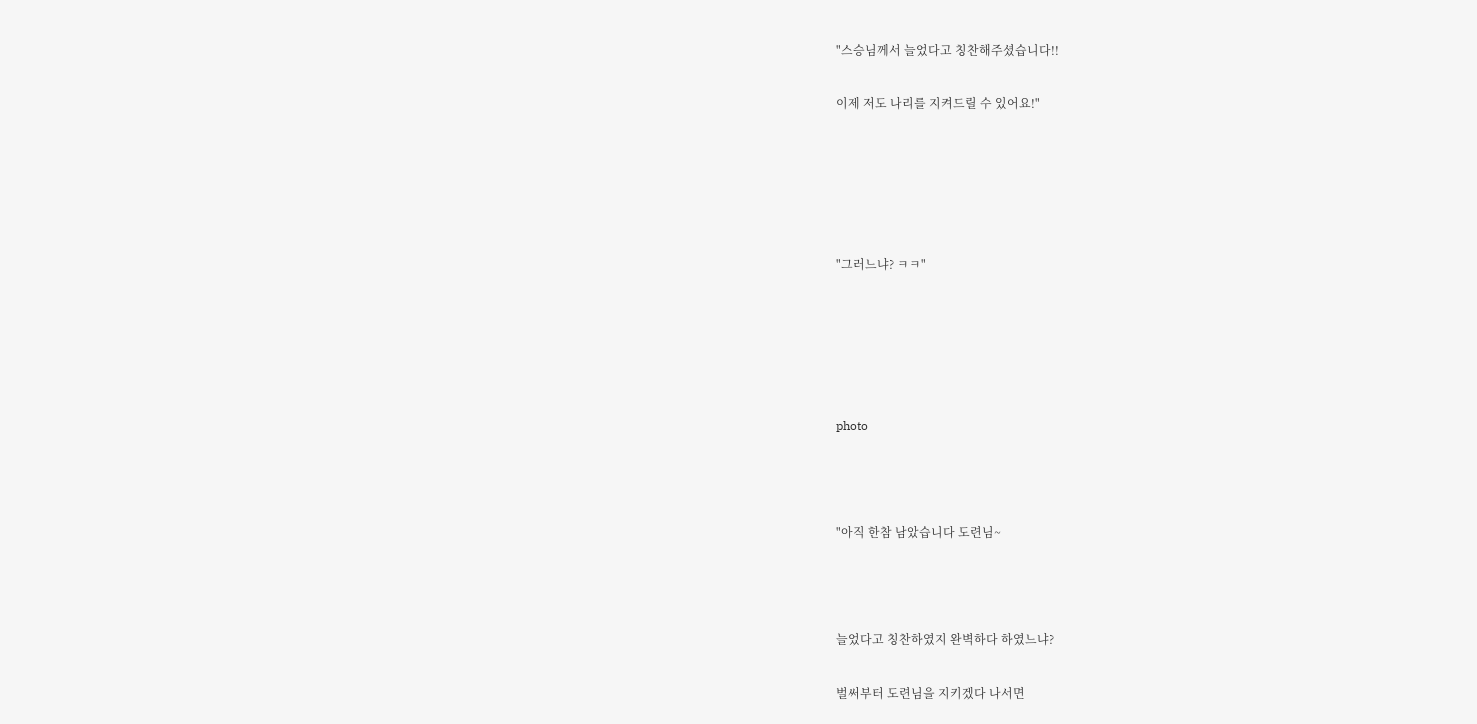"스승님께서 늘었다고 칭찬해주셨습니다!!

이제 저도 나리를 지켜드릴 수 있어요!"





"그러느냐? ㅋㅋ"





photo



"아직 한참 남았습니다 도련님~



늘었다고 칭찬하였지 완벽하다 하였느냐?

벌써부터 도련님을 지키겠다 나서면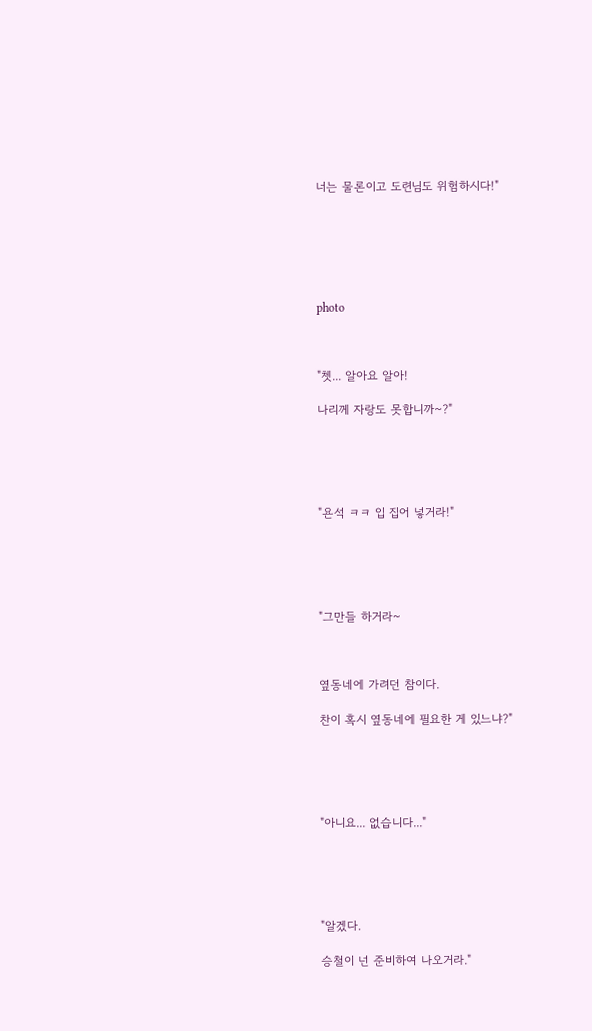너는 물론이고 도련님도 위험하시다!"






photo



"쳇... 알아요 알아!

나리께 자랑도 못합니까~?"





"욘석 ㅋㅋ 입 집어 넣거라!"





"그만들 하거라~



옆동네에 가려던 참이다.

찬이 혹시 옆동네에 필요한 게 있느냐?"





"아니요... 없습니다..."





"알겠다.

승철이 넌 준비하여 나오거라."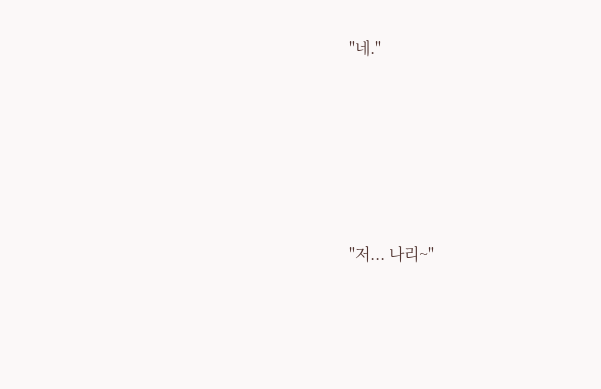"네."





"저... 나리~"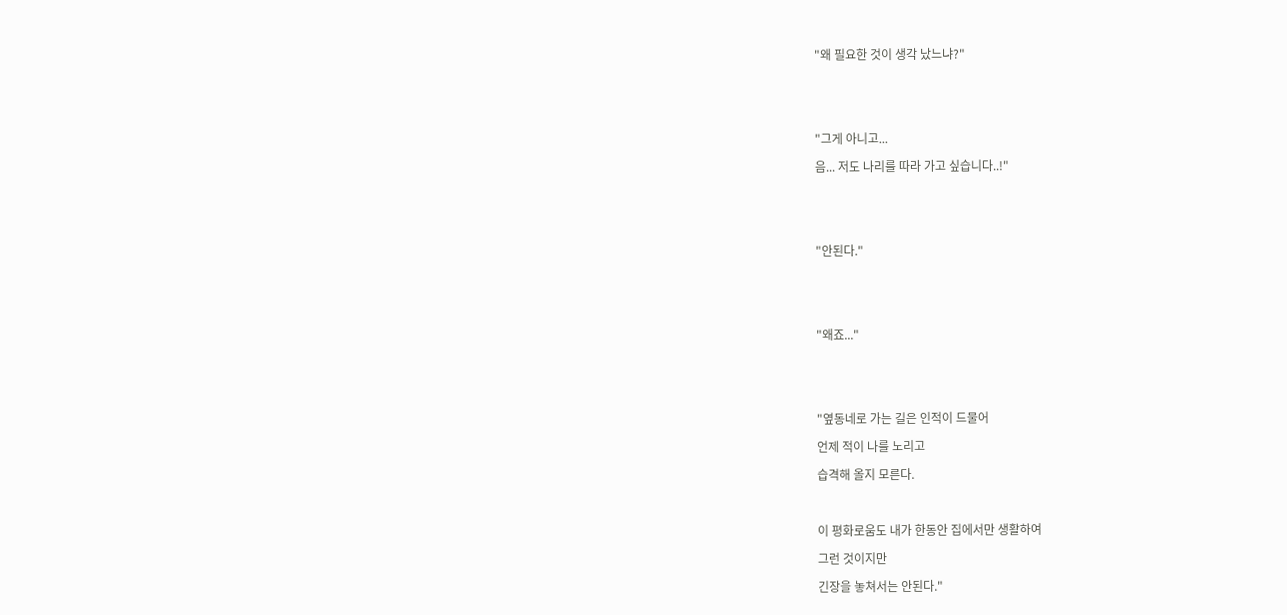"왜 필요한 것이 생각 났느냐?"





"그게 아니고...

음... 저도 나리를 따라 가고 싶습니다..!"





"안된다."





"왜죠..."





"옆동네로 가는 길은 인적이 드물어

언제 적이 나를 노리고

습격해 올지 모른다.



이 평화로움도 내가 한동안 집에서만 생활하여

그런 것이지만

긴장을 놓쳐서는 안된다."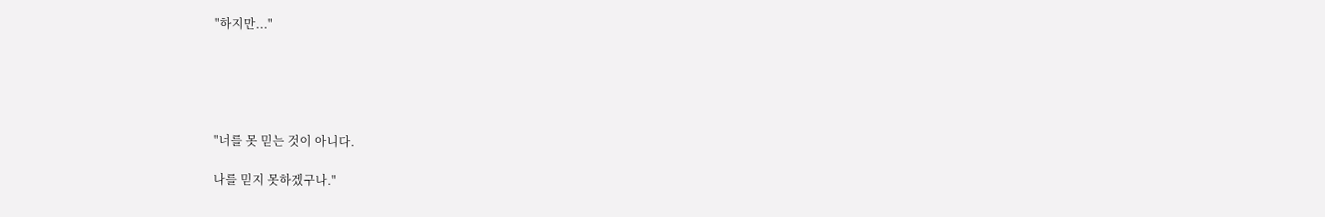"하지만..."





"너를 못 믿는 것이 아니다.

나를 믿지 못하겠구나."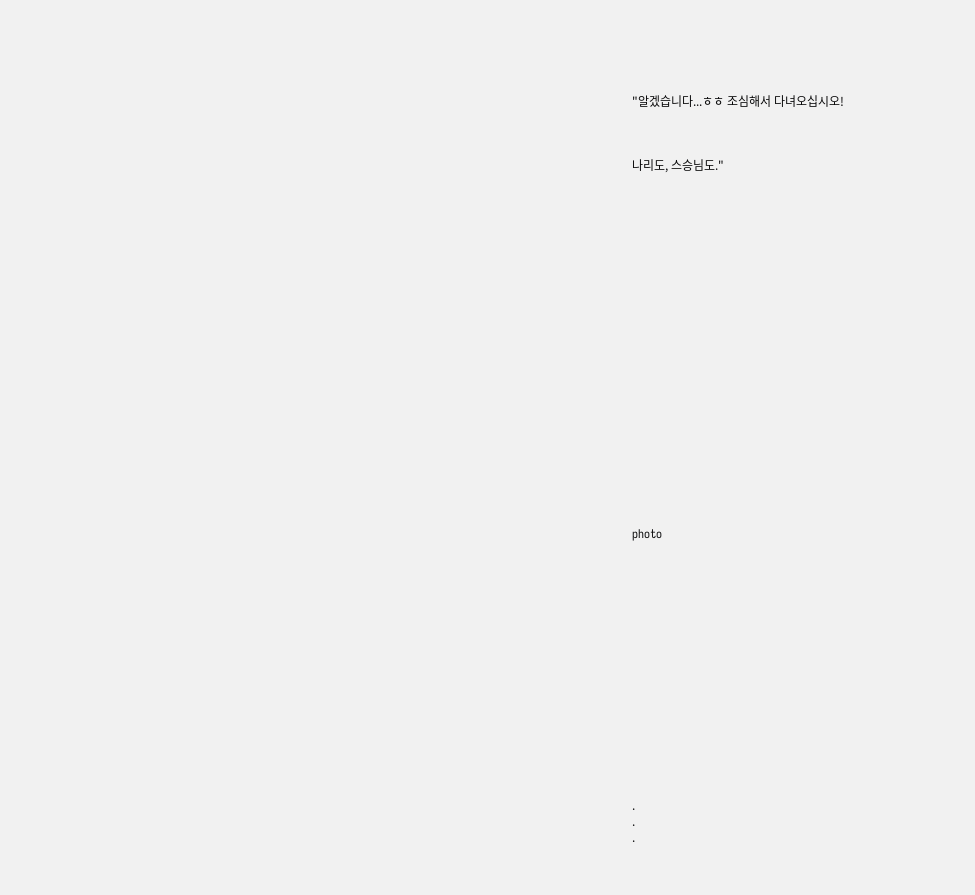"알겠습니다...ㅎㅎ 조심해서 다녀오십시오!



나리도, 스승님도."






















photo
















.
.
.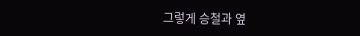그렇게 승철과 옆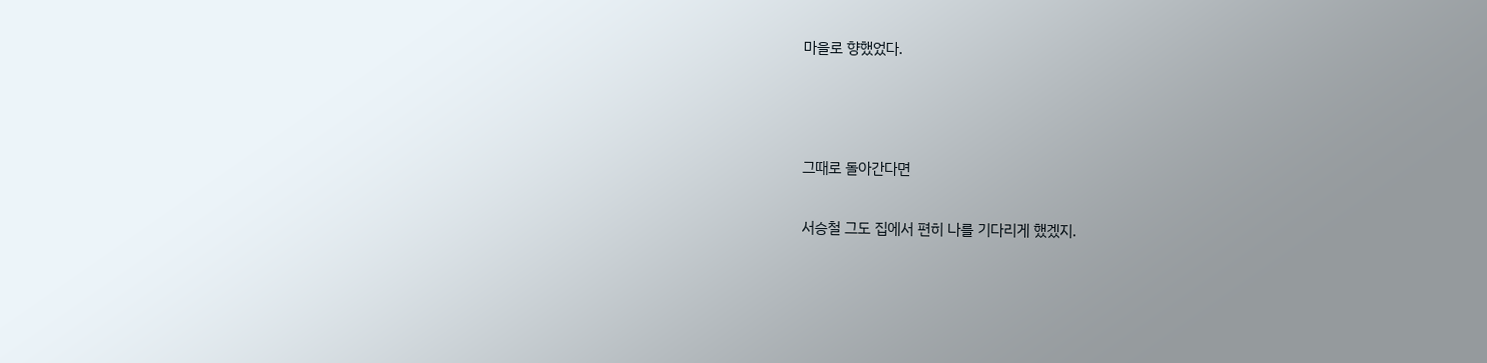마을로 향했었다.



그때로 돌아간다면

서승철 그도 집에서 편히 나를 기다리게 했겠지.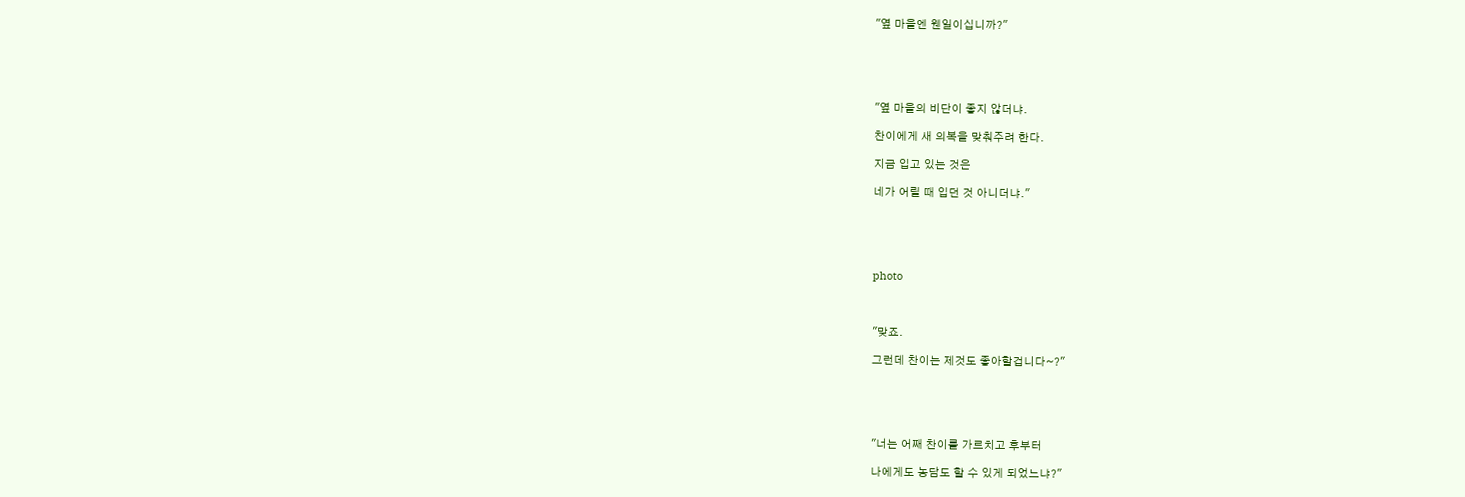"옆 마을엔 웬일이십니까?"





"옆 마을의 비단이 좋지 않더냐.

찬이에게 새 의복을 맞춰주려 한다.

지금 입고 있는 것은

네가 어릴 때 입던 것 아니더냐."





photo



"맞죠.

그런데 찬이는 제것도 좋아할겁니다~?"





"너는 어째 찬이를 가르치고 후부터

나에게도 농담도 할 수 있게 되었느냐?"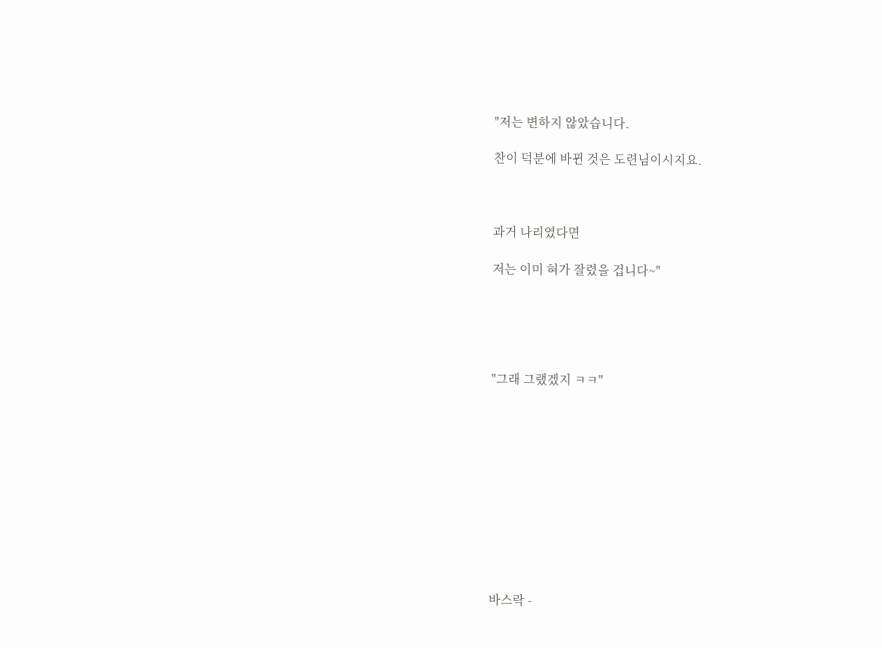"저는 변하지 않았습니다.

찬이 덕분에 바뀐 것은 도련님이시지요.



과거 나리였다면

저는 이미 혀가 잘렸을 겁니다~"





"그래 그랬겠지 ㅋㅋ"











바스락 -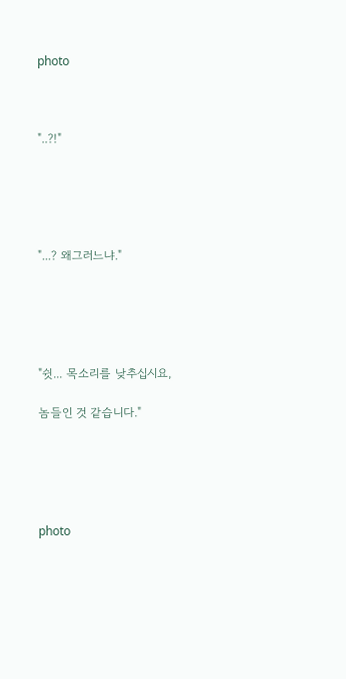photo



"..?!"





"...? 왜그러느냐."





"쉿... 목소리를 낮추십시요,

놈들인 것 같습니다."





photo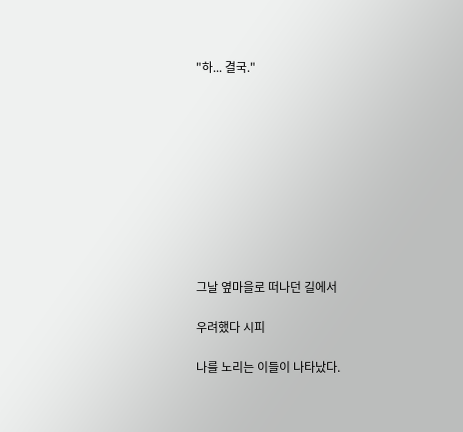"하... 결국."










그날 옆마을로 떠나던 길에서

우려했다 시피

나를 노리는 이들이 나타났다.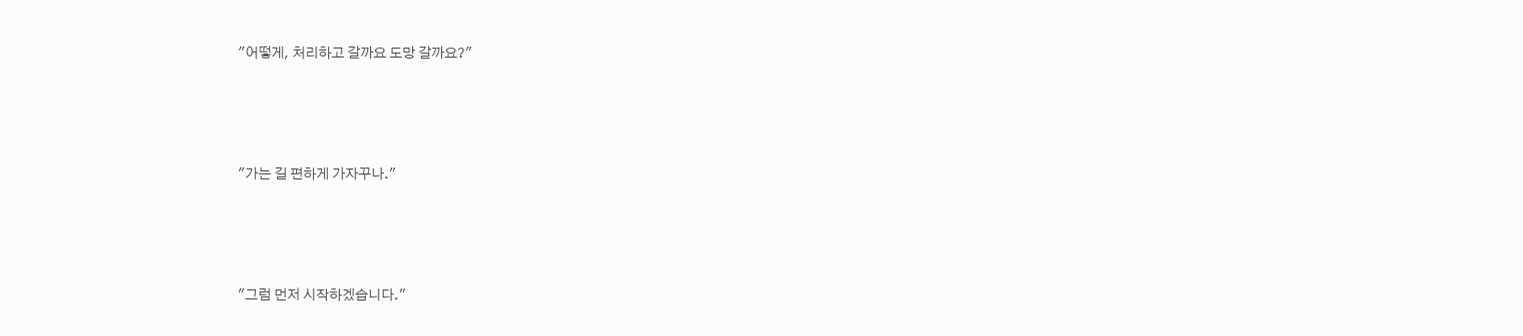"어떻게, 처리하고 갈까요 도망 갈까요?"





"가는 길 편하게 가자꾸나."





"그럼 먼저 시작하겠습니다."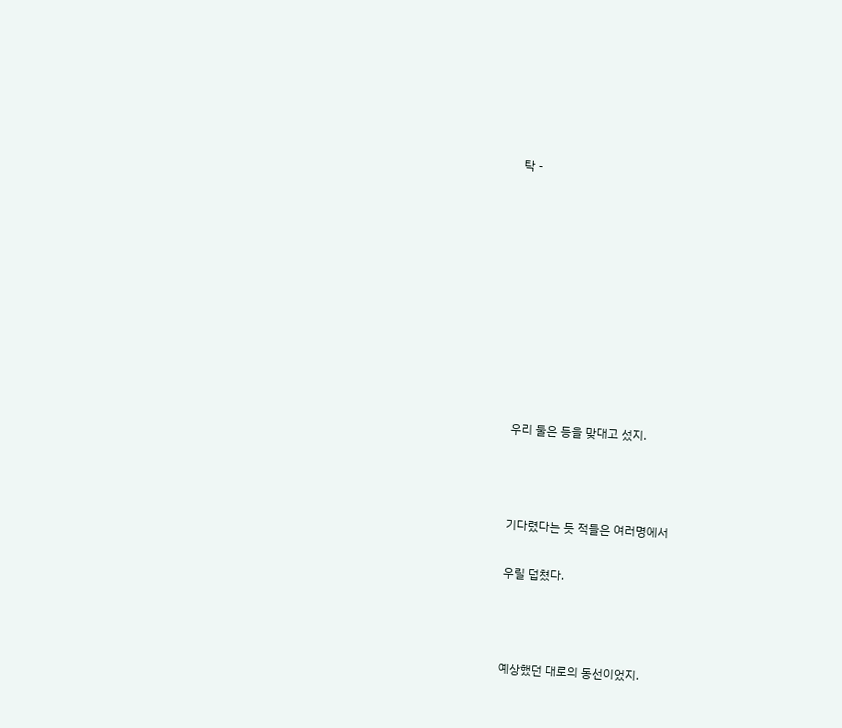탁 -










우리 둘은 등을 맞대고 섰지.



기다렸다는 듯 적들은 여러명에서

우릴 덥쳤다.



예상했던 대로의 동선이었지.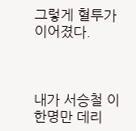그렇게 혈투가 이어졌다.



내가 서승철 이 한명만 데리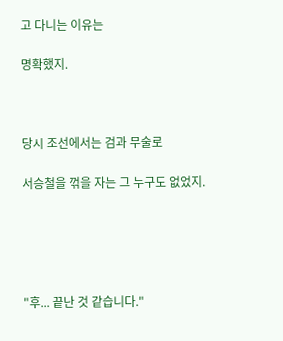고 다니는 이유는

명확했지.



당시 조선에서는 검과 무술로

서승철을 꺾을 자는 그 누구도 없었지.





"후... 끝난 것 같습니다."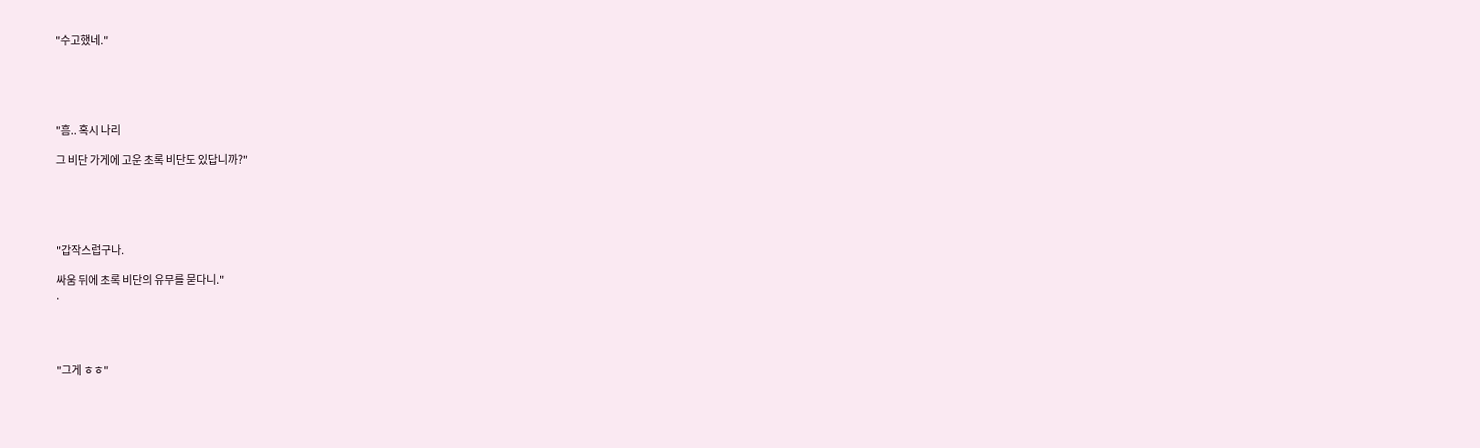"수고했네."





"흠.. 혹시 나리

그 비단 가게에 고운 초록 비단도 있답니까?"





"갑작스럽구나.

싸움 뒤에 초록 비단의 유무를 묻다니."
.




"그게 ㅎㅎ"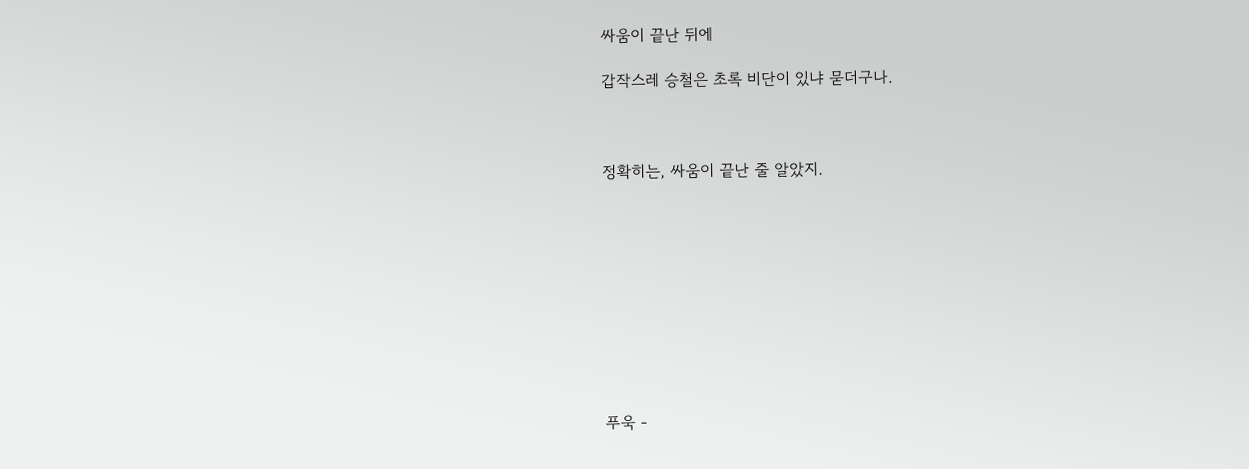싸움이 끝난 뒤에

갑작스레 승철은 초록 비단이 있냐 묻더구나.



정확히는, 싸움이 끝난 줄 알았지.










푸욱 -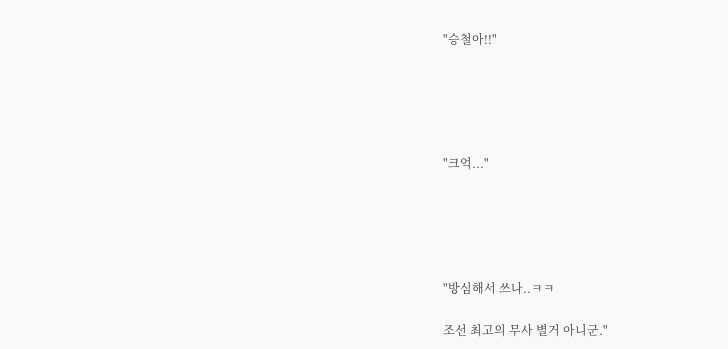"승철아!!"





"크억..."





"방심해서 쓰나..ㅋㅋ

조선 최고의 무사 별거 아니군."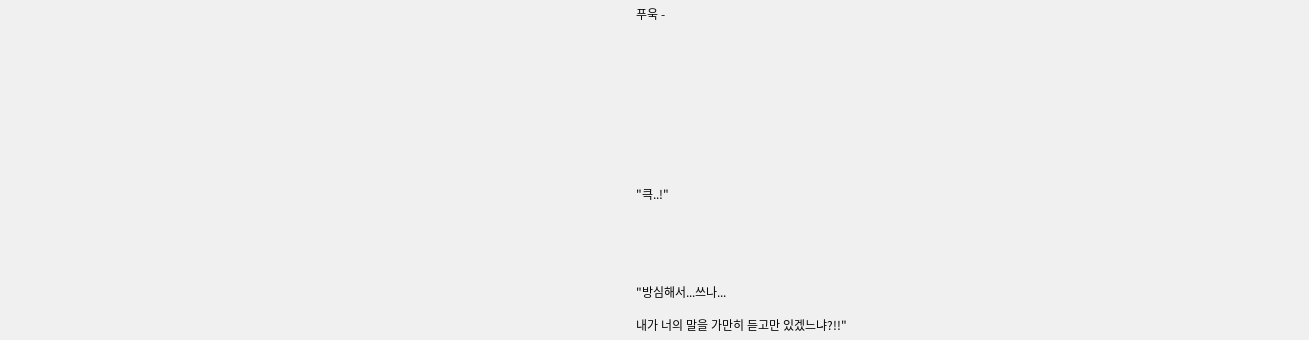푸욱 -










"큭..!"





"방심해서...쓰나...

내가 너의 말을 가만히 듣고만 있겠느냐?!!"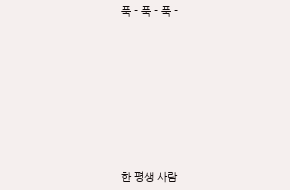푹 - 푹 - 푹 -










한 평생 사람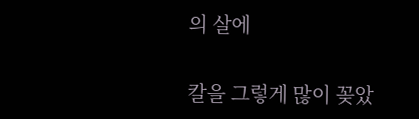의 살에

칼을 그렇게 많이 꽂았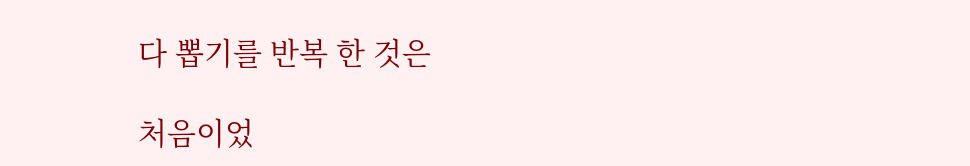다 뽑기를 반복 한 것은

처음이었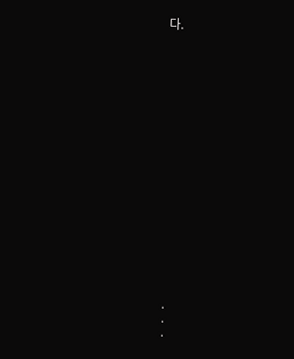다.



















.
.
.